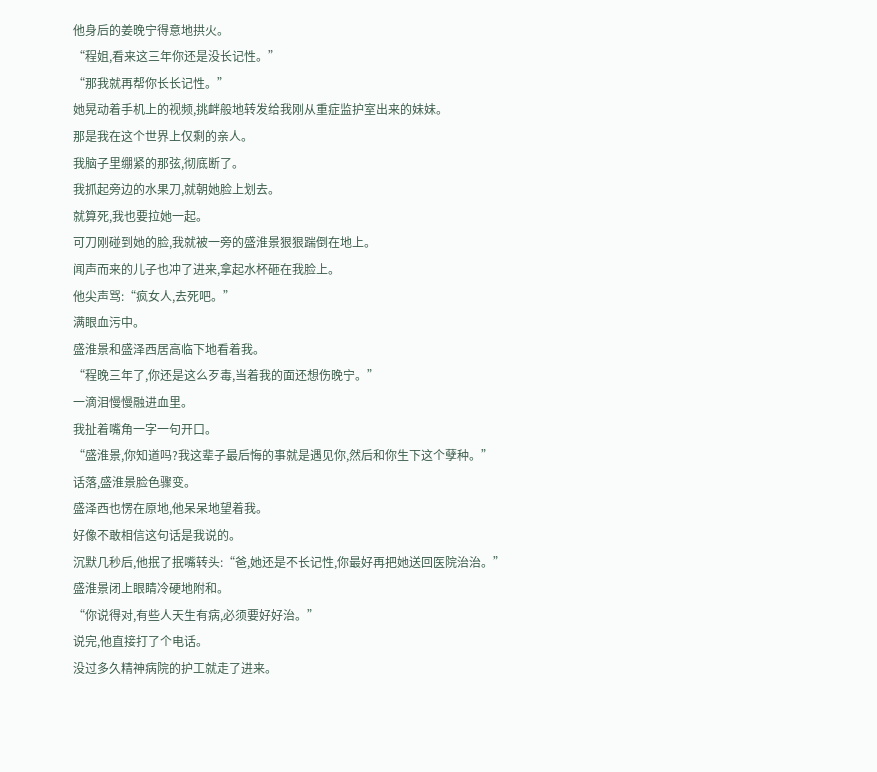他身后的姜晚宁得意地拱火。
“程姐,看来这三年你还是没长记性。”
“那我就再帮你长长记性。”
她晃动着手机上的视频,挑衅般地转发给我刚从重症监护室出来的妹妹。
那是我在这个世界上仅剩的亲人。
我脑子里绷紧的那弦,彻底断了。
我抓起旁边的水果刀,就朝她脸上划去。
就算死,我也要拉她一起。
可刀刚碰到她的脸,我就被一旁的盛淮景狠狠踹倒在地上。
闻声而来的儿子也冲了进来,拿起水杯砸在我脸上。
他尖声骂:“疯女人,去死吧。”
满眼血污中。
盛淮景和盛泽西居高临下地看着我。
“程晚三年了,你还是这么歹毒,当着我的面还想伤晚宁。”
一滴泪慢慢融进血里。
我扯着嘴角一字一句开口。
“盛淮景,你知道吗?我这辈子最后悔的事就是遇见你,然后和你生下这个孽种。”
话落,盛淮景脸色骤变。
盛泽西也愣在原地,他呆呆地望着我。
好像不敢相信这句话是我说的。
沉默几秒后,他抿了抿嘴转头:“爸,她还是不长记性,你最好再把她送回医院治治。”
盛淮景闭上眼睛冷硬地附和。
“你说得对,有些人天生有病,必须要好好治。”
说完,他直接打了个电话。
没过多久精神病院的护工就走了进来。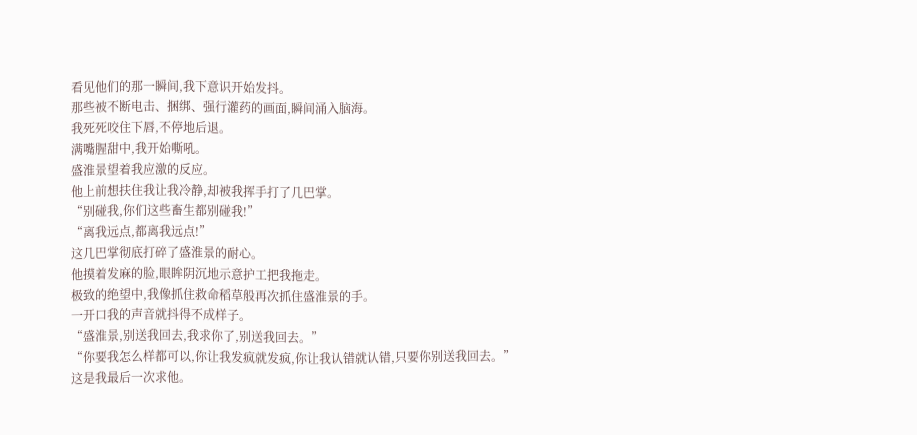看见他们的那一瞬间,我下意识开始发抖。
那些被不断电击、捆绑、强行灌药的画面,瞬间涌入脑海。
我死死咬住下唇,不停地后退。
满嘴腥甜中,我开始嘶吼。
盛淮景望着我应激的反应。
他上前想扶住我让我冷静,却被我挥手打了几巴掌。
“别碰我,你们这些畜生都别碰我!”
“离我远点,都离我远点!”
这几巴掌彻底打碎了盛淮景的耐心。
他摸着发麻的脸,眼眸阴沉地示意护工把我拖走。
极致的绝望中,我像抓住救命稻草般再次抓住盛淮景的手。
一开口我的声音就抖得不成样子。
“盛淮景,别送我回去,我求你了,别送我回去。”
“你要我怎么样都可以,你让我发疯就发疯,你让我认错就认错,只要你别送我回去。”
这是我最后一次求他。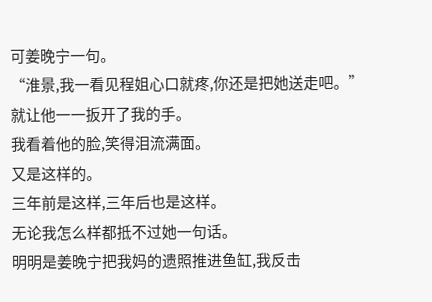可姜晚宁一句。
“淮景,我一看见程姐心口就疼,你还是把她送走吧。”
就让他一一扳开了我的手。
我看着他的脸,笑得泪流满面。
又是这样的。
三年前是这样,三年后也是这样。
无论我怎么样都抵不过她一句话。
明明是姜晚宁把我妈的遗照推进鱼缸,我反击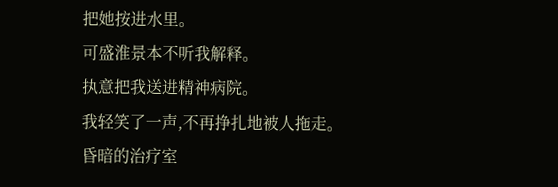把她按进水里。
可盛淮景本不听我解释。
执意把我送进精神病院。
我轻笑了一声,不再挣扎地被人拖走。
昏暗的治疗室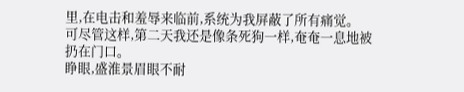里,在电击和羞辱来临前,系统为我屏蔽了所有痛觉。
可尽管这样,第二天我还是像条死狗一样,奄奄一息地被扔在门口。
睁眼,盛淮景眉眼不耐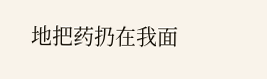地把药扔在我面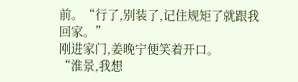前。“行了,别装了,记住规矩了就跟我回家。”
刚进家门,姜晚宁便笑着开口。
“淮景,我想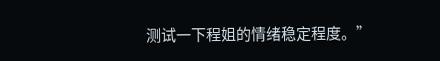测试一下程姐的情绪稳定程度。”